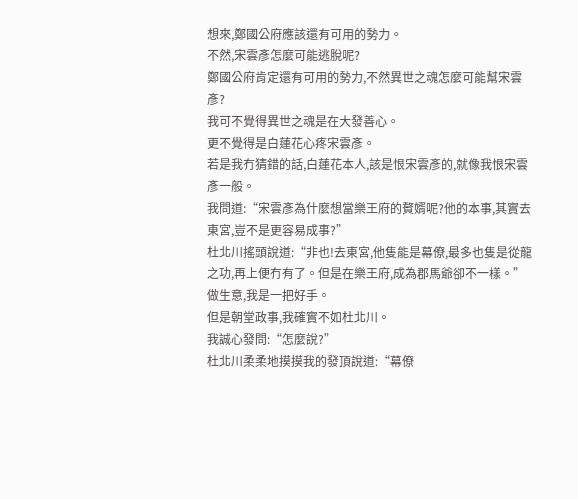想來,鄭國公府應該還有可用的勢力。
不然,宋雲彥怎麼可能逃脫呢?
鄭國公府肯定還有可用的勢力,不然異世之魂怎麼可能幫宋雲彥?
我可不覺得異世之魂是在大發善心。
更不覺得是白蓮花心疼宋雲彥。
若是我冇猜錯的話,白蓮花本人,該是恨宋雲彥的,就像我恨宋雲彥一般。
我問道:“宋雲彥為什麼想當樂王府的贅婿呢?他的本事,其實去東宮,豈不是更容易成事?”
杜北川搖頭說道:“非也!去東宮,他隻能是幕僚,最多也隻是從龍之功,再上便冇有了。但是在樂王府,成為郡馬爺卻不一樣。”
做生意,我是一把好手。
但是朝堂政事,我確實不如杜北川。
我誠心發問:“怎麼說?”
杜北川柔柔地摸摸我的發頂說道:“幕僚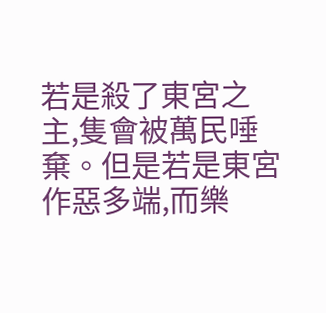若是殺了東宮之主,隻會被萬民唾棄。但是若是東宮作惡多端,而樂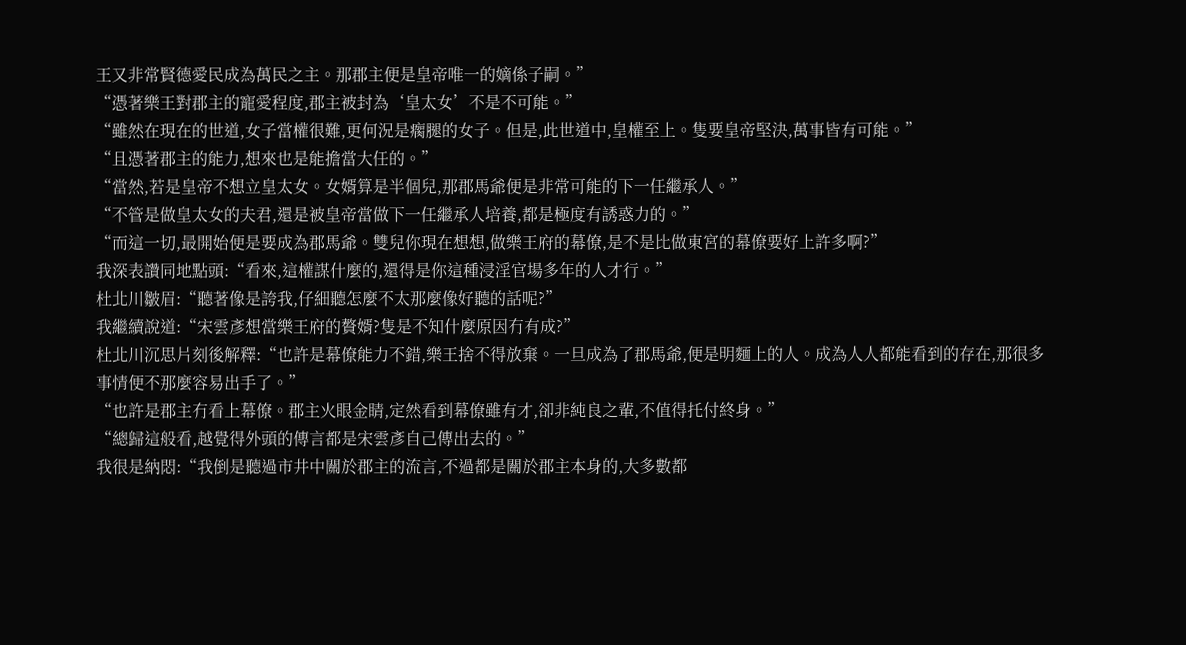王又非常賢德愛民成為萬民之主。那郡主便是皇帝唯一的嫡係子嗣。”
“憑著樂王對郡主的寵愛程度,郡主被封為‘皇太女’不是不可能。”
“雖然在現在的世道,女子當權很難,更何況是瘸腿的女子。但是,此世道中,皇權至上。隻要皇帝堅決,萬事皆有可能。”
“且憑著郡主的能力,想來也是能擔當大任的。”
“當然,若是皇帝不想立皇太女。女婿算是半個兒,那郡馬爺便是非常可能的下一任繼承人。”
“不管是做皇太女的夫君,還是被皇帝當做下一任繼承人培養,都是極度有誘惑力的。”
“而這一切,最開始便是要成為郡馬爺。雙兒你現在想想,做樂王府的幕僚,是不是比做東宮的幕僚要好上許多啊?”
我深表讚同地點頭:“看來,這權謀什麼的,還得是你這種浸淫官場多年的人才行。”
杜北川皺眉:“聽著像是誇我,仔細聽怎麼不太那麼像好聽的話呢?”
我繼續說道:“宋雲彥想當樂王府的贅婿?隻是不知什麼原因冇有成?”
杜北川沉思片刻後解釋:“也許是幕僚能力不錯,樂王捨不得放棄。一旦成為了郡馬爺,便是明麵上的人。成為人人都能看到的存在,那很多事情便不那麼容易出手了。”
“也許是郡主冇看上幕僚。郡主火眼金睛,定然看到幕僚雖有才,卻非純良之輩,不值得托付終身。”
“總歸這般看,越覺得外頭的傳言都是宋雲彥自己傳出去的。”
我很是納悶:“我倒是聽過市井中關於郡主的流言,不過都是關於郡主本身的,大多數都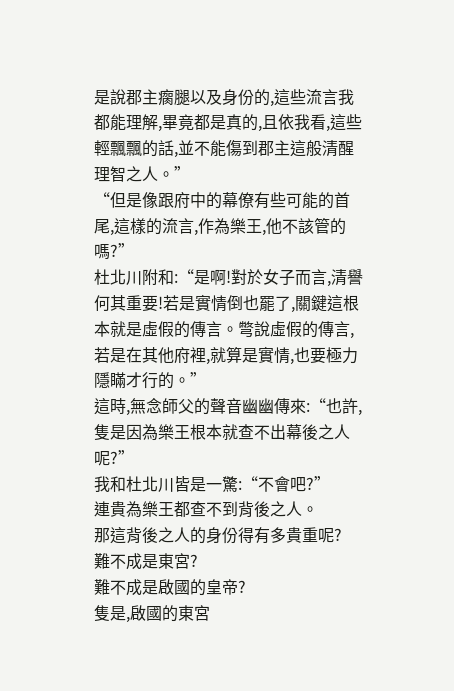是說郡主瘸腿以及身份的,這些流言我都能理解,畢竟都是真的,且依我看,這些輕飄飄的話,並不能傷到郡主這般清醒理智之人。”
“但是像跟府中的幕僚有些可能的首尾,這樣的流言,作為樂王,他不該管的嗎?”
杜北川附和:“是啊!對於女子而言,清譽何其重要!若是實情倒也罷了,關鍵這根本就是虛假的傳言。彆說虛假的傳言,若是在其他府裡,就算是實情,也要極力隱瞞才行的。”
這時,無念師父的聲音幽幽傳來:“也許,隻是因為樂王根本就查不出幕後之人呢?”
我和杜北川皆是一驚:“不會吧?”
連貴為樂王都查不到背後之人。
那這背後之人的身份得有多貴重呢?
難不成是東宮?
難不成是啟國的皇帝?
隻是,啟國的東宮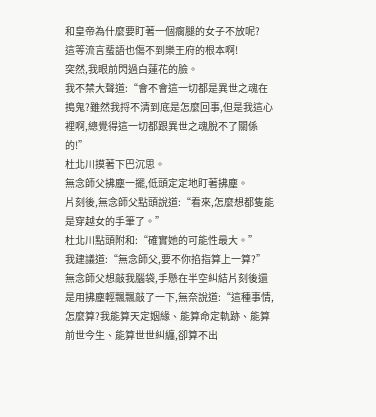和皇帝為什麼要盯著一個瘸腿的女子不放呢?
這等流言蜚語也傷不到樂王府的根本啊!
突然,我眼前閃過白蓮花的臉。
我不禁大聲道:“會不會這一切都是異世之魂在搗鬼?雖然我捋不清到底是怎麼回事,但是我這心裡啊,總覺得這一切都跟異世之魂脫不了關係的!”
杜北川摸著下巴沉思。
無念師父拂塵一擺,低頭定定地盯著拂塵。
片刻後,無念師父點頭說道:“看來,怎麼想都隻能是穿越女的手筆了。”
杜北川點頭附和:“確實她的可能性最大。”
我建議道:“無念師父,要不你掐指算上一算?”
無念師父想敲我腦袋,手懸在半空糾結片刻後還是用拂塵輕飄飄敲了一下,無奈說道:“這種事情,怎麼算?我能算天定姻緣、能算命定軌跡、能算前世今生、能算世世糾纏,卻算不出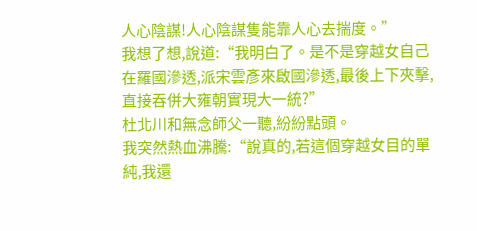人心陰謀!人心陰謀隻能靠人心去揣度。”
我想了想,說道:“我明白了。是不是穿越女自己在羅國滲透,派宋雲彥來啟國滲透,最後上下夾擊,直接吞併大雍朝實現大一統?”
杜北川和無念師父一聽,紛紛點頭。
我突然熱血沸騰:“說真的,若這個穿越女目的單純,我還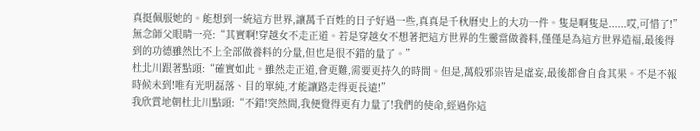真挺佩服她的。能想到一統這方世界,讓萬千百姓的日子好過一些,真真是千秋曆史上的大功一件。隻是啊隻是......哎,可惜了!”
無念師父眼睛一亮:“其實啊!穿越女不走正道。若是穿越女不想著把這方世界的生靈當做養料,僅僅是為這方世界造福,最後得到的功德雖然比不上全部做養料的分量,但也是很不錯的量了。”
杜北川跟著點頭:“確實如此。雖然走正道,會更難,需要更持久的時間。但是,萬般邪祟皆是虛妄,最後都會自食其果。不是不報時候未到!唯有光明磊落、目的單純,才能讓路走得更長遠!”
我欣賞地朝杜北川點頭:“不錯!突然間,我便覺得更有力量了!我們的使命,經過你這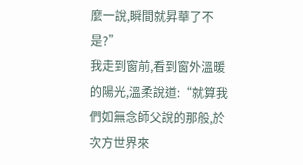麼一說,瞬間就昇華了不是?”
我走到窗前,看到窗外溫暖的陽光,溫柔說道:“就算我們如無念師父說的那般,於次方世界來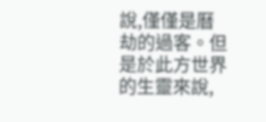說,僅僅是曆劫的過客。但是於此方世界的生靈來說,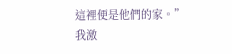這裡便是他們的家。”
我激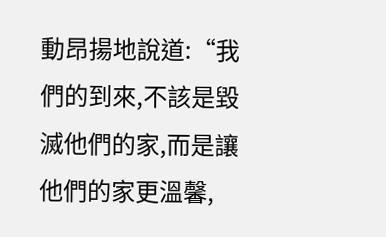動昂揚地說道:“我們的到來,不該是毀滅他們的家,而是讓他們的家更溫馨,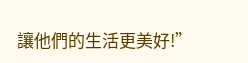讓他們的生活更美好!”